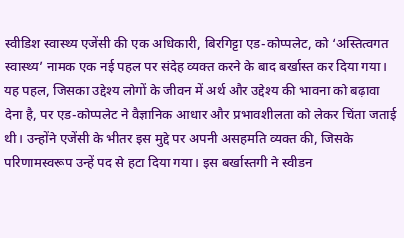स्वीडिश स्वास्थ्य एजेंसी की एक अधिकारी, बिरगिट्टा एड-कोप्पलेट, को ‘अस्तित्वगत स्वास्थ्य’ नामक एक नई पहल पर संदेह व्यक्त करने के बाद बर्खास्त कर दिया गया। यह पहल, जिसका उद्देश्य लोगों के जीवन में अर्थ और उद्देश्य की भावना को बढ़ावा देना है, पर एड-कोप्पलेट ने वैज्ञानिक आधार और प्रभावशीलता को लेकर चिंता जताई थी। उन्होंने एजेंसी के भीतर इस मुद्दे पर अपनी असहमति व्यक्त की, जिसके परिणामस्वरूप उन्हें पद से हटा दिया गया। इस बर्खास्तगी ने स्वीडन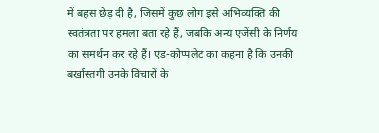में बहस छेड़ दी है, जिसमें कुछ लोग इसे अभिव्यक्ति की स्वतंत्रता पर हमला बता रहे हैं, जबकि अन्य एजेंसी के निर्णय का समर्थन कर रहे हैं। एड-कोप्पलेट का कहना है कि उनकी बर्खास्तगी उनके विचारों के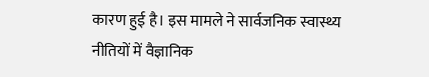कारण हुई है। इस मामले ने सार्वजनिक स्वास्थ्य नीतियों में वैज्ञानिक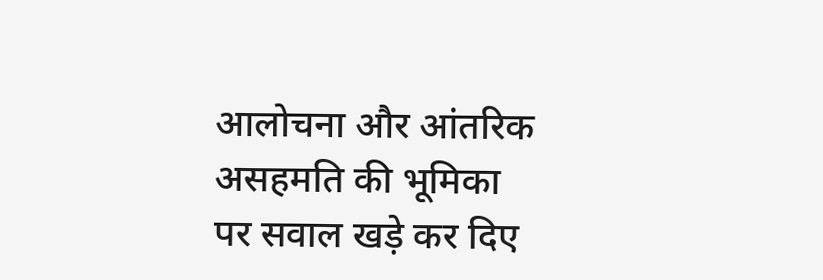आलोचना और आंतरिक असहमति की भूमिका पर सवाल खड़े कर दिए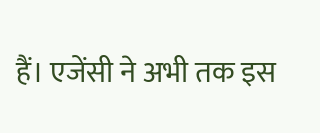हैं। एजेंसी ने अभी तक इस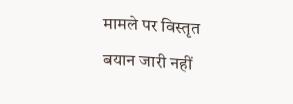मामले पर विस्तृत बयान जारी नहीं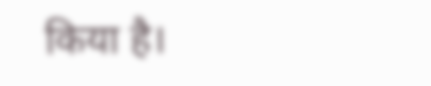किया है।